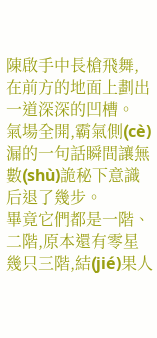陳啟手中長槍飛舞,在前方的地面上劃出一道深深的凹槽。
氣場全開,霸氣側(cè)漏的一句話瞬間讓無數(shù)詭秘下意識后退了幾步。
畢竟它們都是一階、二階,原本還有零星幾只三階,結(jié)果人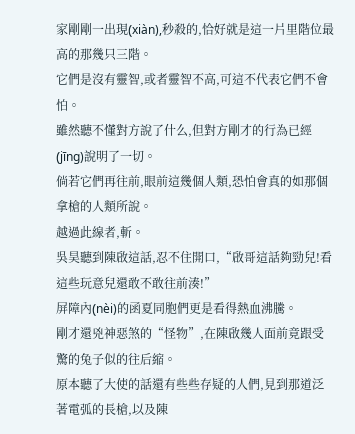家剛剛一出現(xiàn),秒殺的,恰好就是這一片里階位最高的那幾只三階。
它們是沒有靈智,或者靈智不高,可這不代表它們不會怕。
雖然聽不懂對方說了什么,但對方剛才的行為已經(jīng)說明了一切。
倘若它們再往前,眼前這幾個人類,恐怕會真的如那個拿槍的人類所說。
越過此線者,斬。
吳昊聽到陳啟這話,忍不住開口,“啟哥這話夠勁兒!看這些玩意兒還敢不敢往前湊!”
屏障內(nèi)的函夏同胞們更是看得熱血沸騰。
剛才還兇神惡煞的“怪物”,在陳啟幾人面前竟跟受驚的兔子似的往后縮。
原本聽了大使的話還有些些存疑的人們,見到那道泛著電弧的長槍,以及陳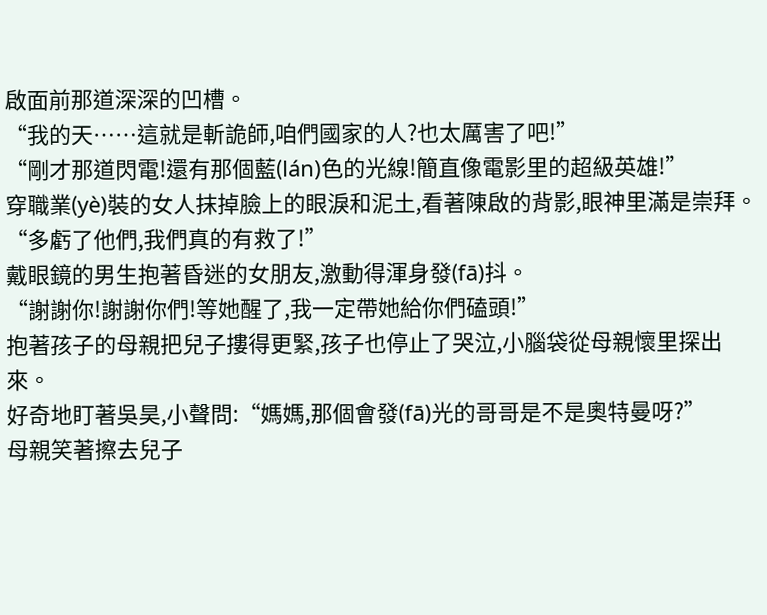啟面前那道深深的凹槽。
“我的天……這就是斬詭師,咱們國家的人?也太厲害了吧!”
“剛才那道閃電!還有那個藍(lán)色的光線!簡直像電影里的超級英雄!”
穿職業(yè)裝的女人抹掉臉上的眼淚和泥土,看著陳啟的背影,眼神里滿是崇拜。
“多虧了他們,我們真的有救了!”
戴眼鏡的男生抱著昏迷的女朋友,激動得渾身發(fā)抖。
“謝謝你!謝謝你們!等她醒了,我一定帶她給你們磕頭!”
抱著孩子的母親把兒子摟得更緊,孩子也停止了哭泣,小腦袋從母親懷里探出來。
好奇地盯著吳昊,小聲問:“媽媽,那個會發(fā)光的哥哥是不是奧特曼呀?”
母親笑著擦去兒子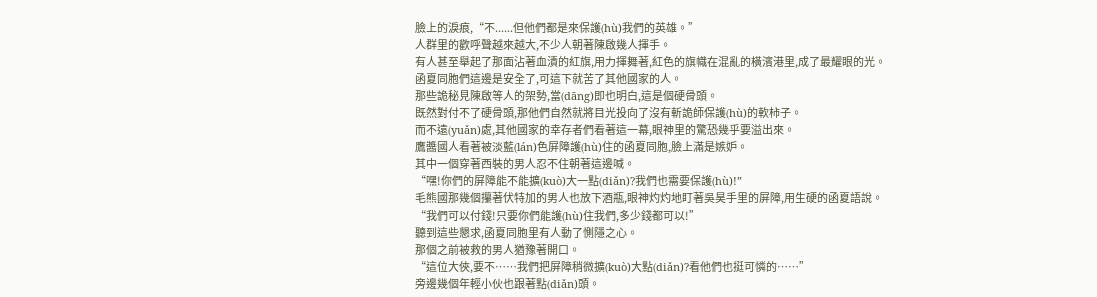臉上的淚痕,“不......但他們都是來保護(hù)我們的英雄。”
人群里的歡呼聲越來越大,不少人朝著陳啟幾人揮手。
有人甚至舉起了那面沾著血漬的紅旗,用力揮舞著,紅色的旗幟在混亂的橫濱港里,成了最耀眼的光。
函夏同胞們這邊是安全了,可這下就苦了其他國家的人。
那些詭秘見陳啟等人的架勢,當(dāng)即也明白,這是個硬骨頭。
既然對付不了硬骨頭,那他們自然就將目光投向了沒有斬詭師保護(hù)的軟柿子。
而不遠(yuǎn)處,其他國家的幸存者們看著這一幕,眼神里的驚恐幾乎要溢出來。
鷹醬國人看著被淡藍(lán)色屏障護(hù)住的函夏同胞,臉上滿是嫉妒。
其中一個穿著西裝的男人忍不住朝著這邊喊。
“嘿!你們的屏障能不能擴(kuò)大一點(diǎn)?我們也需要保護(hù)!”
毛熊國那幾個攥著伏特加的男人也放下酒瓶,眼神灼灼地盯著吳昊手里的屏障,用生硬的函夏語說。
“我們可以付錢!只要你們能護(hù)住我們,多少錢都可以!”
聽到這些懇求,函夏同胞里有人動了惻隱之心。
那個之前被救的男人猶豫著開口。
“這位大俠,要不……我們把屏障稍微擴(kuò)大點(diǎn)?看他們也挺可憐的……”
旁邊幾個年輕小伙也跟著點(diǎn)頭。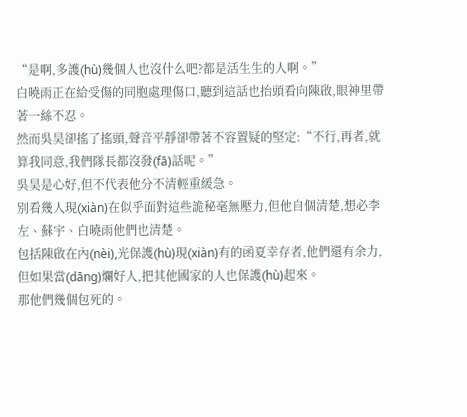“是啊,多護(hù)幾個人也沒什么吧?都是活生生的人啊。”
白曉雨正在給受傷的同胞處理傷口,聽到這話也抬頭看向陳啟,眼神里帶著一絲不忍。
然而吳昊卻搖了搖頭,聲音平靜卻帶著不容置疑的堅定:“不行,再者,就算我同意,我們隊長都沒發(fā)話呢。”
吳昊是心好,但不代表他分不清輕重緩急。
別看幾人現(xiàn)在似乎面對這些詭秘毫無壓力,但他自個清楚,想必李左、蘇宇、白曉雨他們也清楚。
包括陳啟在內(nèi),光保護(hù)現(xiàn)有的函夏幸存者,他們還有余力,但如果當(dāng)爛好人,把其他國家的人也保護(hù)起來。
那他們幾個包死的。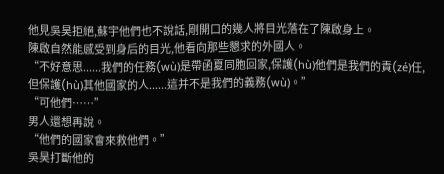他見吳昊拒絕,蘇宇他們也不說話,剛開口的幾人將目光落在了陳啟身上。
陳啟自然能感受到身后的目光,他看向那些懇求的外國人。
“不好意思......我們的任務(wù)是帶函夏同胞回家,保護(hù)他們是我們的責(zé)任,但保護(hù)其他國家的人......這并不是我們的義務(wù)。”
“可他們……”
男人還想再說。
“他們的國家會來救他們。”
吳昊打斷他的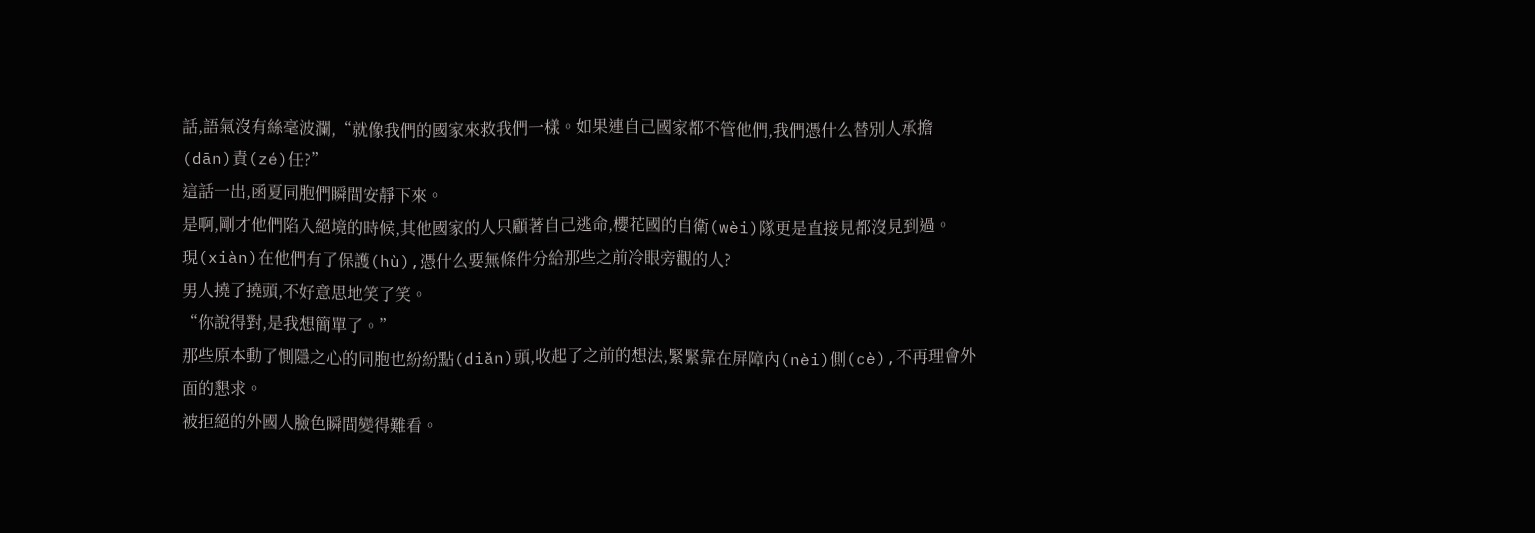話,語氣沒有絲毫波瀾,“就像我們的國家來救我們一樣。如果連自己國家都不管他們,我們憑什么替別人承擔(dān)責(zé)任?”
這話一出,函夏同胞們瞬間安靜下來。
是啊,剛才他們陷入絕境的時候,其他國家的人只顧著自己逃命,櫻花國的自衛(wèi)隊更是直接見都沒見到過。
現(xiàn)在他們有了保護(hù),憑什么要無條件分給那些之前冷眼旁觀的人?
男人撓了撓頭,不好意思地笑了笑。
“你說得對,是我想簡單了。”
那些原本動了惻隱之心的同胞也紛紛點(diǎn)頭,收起了之前的想法,緊緊靠在屏障內(nèi)側(cè),不再理會外面的懇求。
被拒絕的外國人臉色瞬間變得難看。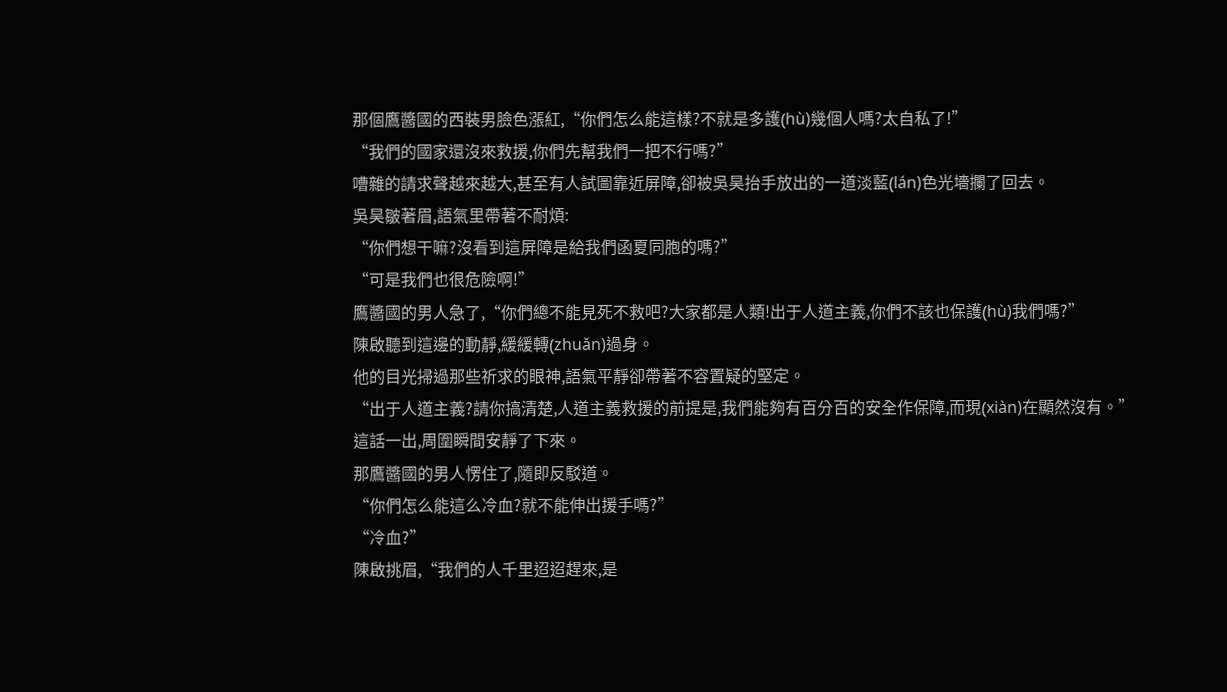那個鷹醬國的西裝男臉色漲紅,“你們怎么能這樣?不就是多護(hù)幾個人嗎?太自私了!”
“我們的國家還沒來救援,你們先幫我們一把不行嗎?”
嘈雜的請求聲越來越大,甚至有人試圖靠近屏障,卻被吳昊抬手放出的一道淡藍(lán)色光墻攔了回去。
吳昊皺著眉,語氣里帶著不耐煩:
“你們想干嘛?沒看到這屏障是給我們函夏同胞的嗎?”
“可是我們也很危險啊!”
鷹醬國的男人急了,“你們總不能見死不救吧?大家都是人類!出于人道主義,你們不該也保護(hù)我們嗎?”
陳啟聽到這邊的動靜,緩緩轉(zhuǎn)過身。
他的目光掃過那些祈求的眼神,語氣平靜卻帶著不容置疑的堅定。
“出于人道主義?請你搞清楚,人道主義救援的前提是,我們能夠有百分百的安全作保障,而現(xiàn)在顯然沒有。”
這話一出,周圍瞬間安靜了下來。
那鷹醬國的男人愣住了,隨即反駁道。
“你們怎么能這么冷血?就不能伸出援手嗎?”
“冷血?”
陳啟挑眉,“我們的人千里迢迢趕來,是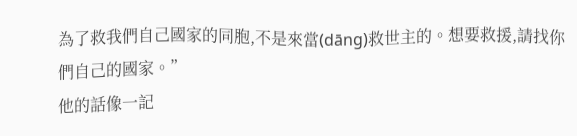為了救我們自己國家的同胞,不是來當(dāng)救世主的。想要救援,請找你們自己的國家。”
他的話像一記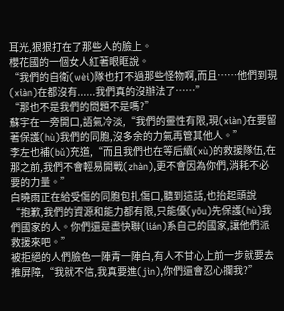耳光,狠狠打在了那些人的臉上。
櫻花國的一個女人紅著眼眶說。
“我們的自衛(wèi)隊也打不過那些怪物啊,而且……他們到現(xiàn)在都沒有......我們真的沒辦法了……”
“那也不是我們的問題不是嗎?”
蘇宇在一旁開口,語氣冷淡,“我們的靈性有限,現(xiàn)在要留著保護(hù)我們的同胞,沒多余的力氣再管其他人。”
李左也補(bǔ)充道,“而且我們也在等后續(xù)的救援隊伍,在那之前,我們不會輕易開戰(zhàn),更不會因為你們,消耗不必要的力量。”
白曉雨正在給受傷的同胞包扎傷口,聽到這話,也抬起頭說
“抱歉,我們的資源和能力都有限,只能優(yōu)先保護(hù)我們國家的人。你們還是盡快聯(lián)系自己的國家,讓他們派救援來吧。”
被拒絕的人們臉色一陣青一陣白,有人不甘心上前一步就要去推屏障,“我就不信,我真要進(jìn),你們還會忍心攔我?”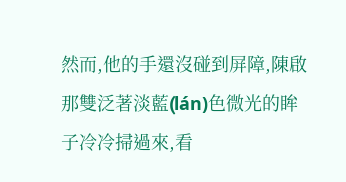然而,他的手還沒碰到屏障,陳啟那雙泛著淡藍(lán)色微光的眸子冷冷掃過來,看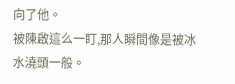向了他。
被陳啟這么一盯,那人瞬間像是被冰水澆頭一般。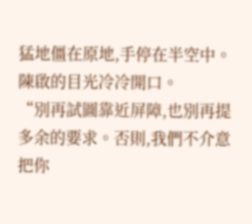猛地僵在原地,手停在半空中。
陳啟的目光冷冷開口。
“別再試圖靠近屏障,也別再提多余的要求。否則,我們不介意把你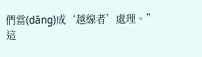們當(dāng)成‘越線者’處理。”
這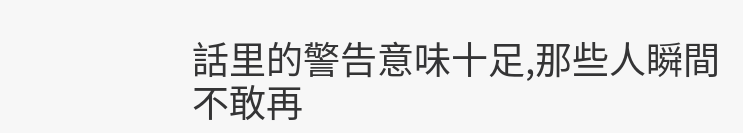話里的警告意味十足,那些人瞬間不敢再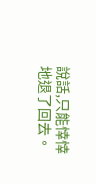說話,只能悻悻地退了回去。